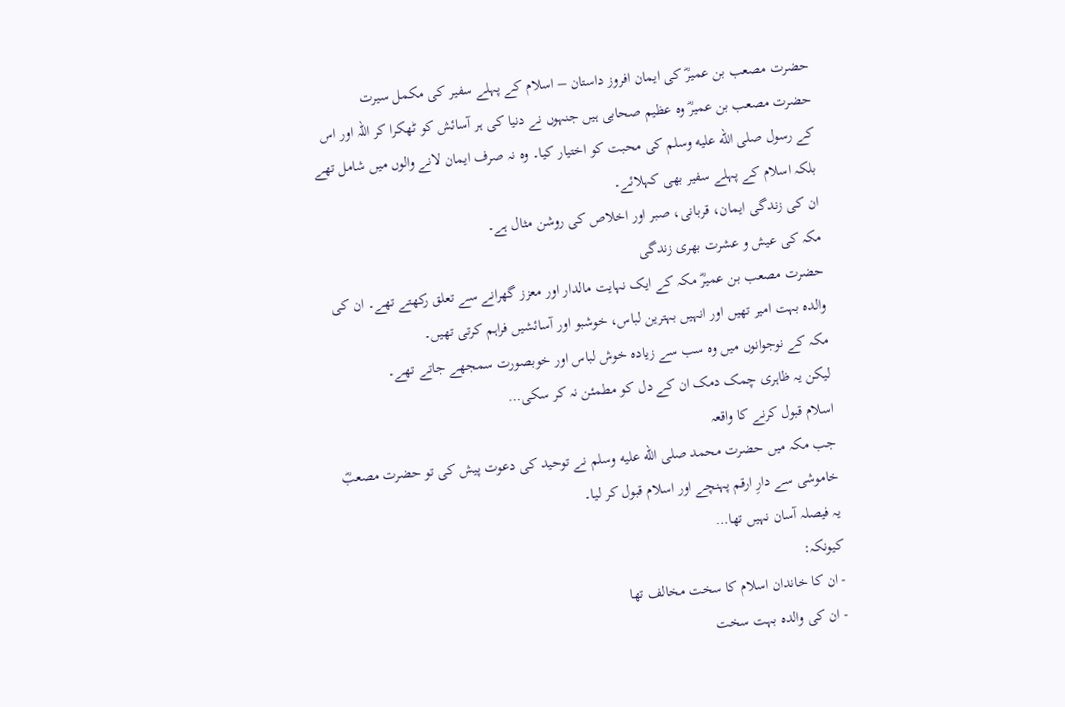حضرت مصعب بن عمیرؓ کی ایمان افروز داستان – اسلام کے پہلے سفیر کی مکمل سیرت
حضرت مصعب بن عمیرؓ وہ عظیم صحابی ہیں جنہوں نے دنیا کی ہر آسائش کو ٹھکرا کر اللہ اور اس کے رسول صلى الله عليه وسلم کی محبت کو اختیار کیا۔ وہ نہ صرف ایمان لانے والوں میں شامل تھے بلکہ اسلام کے پہلے سفیر بھی کہلائے۔
ان کی زندگی ایمان، قربانی، صبر اور اخلاص کی روشن مثال ہے۔
مکہ کی عیش و عشرت بھری زندگی
حضرت مصعب بن عمیرؓ مکہ کے ایک نہایت مالدار اور معزز گھرانے سے تعلق رکھتے تھے۔ ان کی والدہ بہت امیر تھیں اور انہیں بہترین لباس، خوشبو اور آسائشیں فراہم کرتی تھیں۔
مکہ کے نوجوانوں میں وہ سب سے زیادہ خوش لباس اور خوبصورت سمجھے جاتے تھے۔
لیکن یہ ظاہری چمک دمک ان کے دل کو مطمئن نہ کر سکی…
اسلام قبول کرنے کا واقعہ
جب مکہ میں حضرت محمد صلى الله عليه وسلم نے توحید کی دعوت پیش کی تو حضرت مصعبؓ خاموشی سے دارِ ارقم پہنچے اور اسلام قبول کر لیا۔
یہ فیصلہ آسان نہیں تھا…
کیونکہ:
- ان کا خاندان اسلام کا سخت مخالف تھا
- ان کی والدہ بہت سخت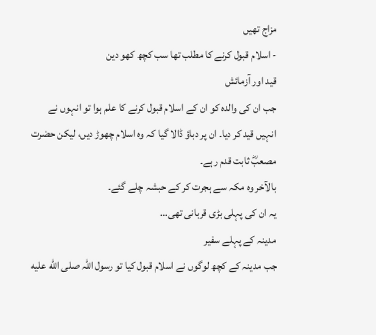مزاج تھیں
- اسلام قبول کرنے کا مطلب تھا سب کچھ کھو دین
قید اور آزمائش
جب ان کی والدہ کو ان کے اسلام قبول کرنے کا علم ہوا تو انہوں نے انہیں قید کر دیا۔ ان پر دباؤ ڈالا گیا کہ وہ اسلام چھوڑ دیں، لیکن حضرت مصعبؓ ثابت قدم رہے۔
بالآخر وہ مکہ سے ہجرت کر کے حبشہ چلے گئے۔
یہ ان کی پہلی بڑی قربانی تھی…
مدینہ کے پہلے سفیر
جب مدینہ کے کچھ لوگوں نے اسلام قبول کیا تو رسول اللہ صلى الله عليه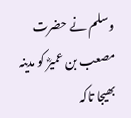وسلم نے حضرت مصعب بن عمیرؓ کو مدینہ بھیجا تاکہ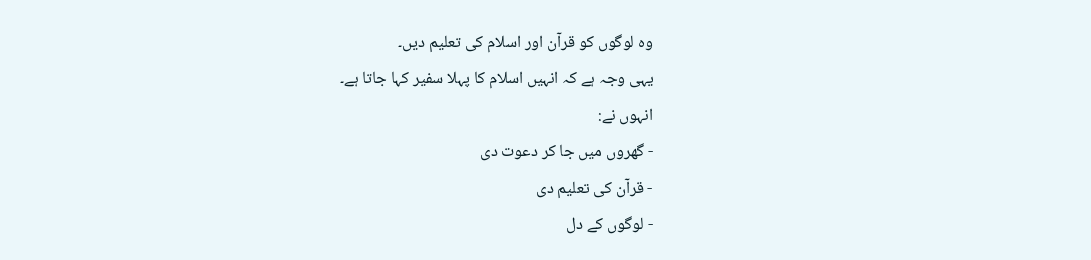وہ لوگوں کو قرآن اور اسلام کی تعلیم دیں۔
یہی وجہ ہے کہ انہیں اسلام کا پہلا سفیر کہا جاتا ہے۔
انہوں نے:
- گھروں میں جا کر دعوت دی
- قرآن کی تعلیم دی
- لوگوں کے دل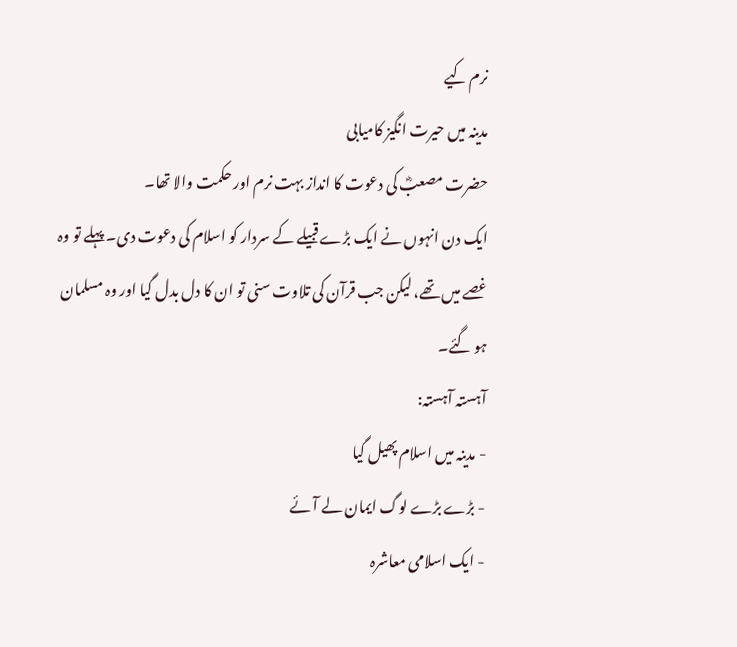نرم کیے
مدینہ میں حیرت انگیز کامیابی
حضرت مصعبؓ کی دعوت کا انداز بہت نرم اور حکمت والا تھا۔
ایک دن انہوں نے ایک بڑے قبیلے کے سردار کو اسلام کی دعوت دی۔ پہلے تو وہ غصے میں تھے، لیکن جب قرآن کی تلاوت سنی تو ان کا دل بدل گیا اور وہ مسلمان ہو گئے۔
آہستہ آہستہ:
- مدینہ میں اسلام پھیل گیا
- بڑے بڑے لوگ ایمان لے آئے
- ایک اسلامی معاشرہ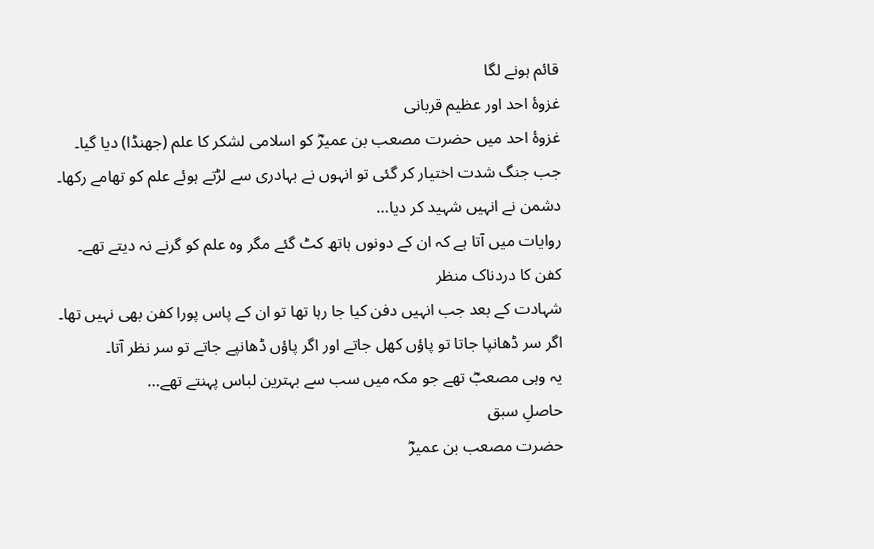قائم ہونے لگا
غزوۂ احد اور عظیم قربانی
غزوۂ احد میں حضرت مصعب بن عمیرؓ کو اسلامی لشکر کا علم (جھنڈا) دیا گیا۔
جب جنگ شدت اختیار کر گئی تو انہوں نے بہادری سے لڑتے ہوئے علم کو تھامے رکھا۔
دشمن نے انہیں شہید کر دیا…
روایات میں آتا ہے کہ ان کے دونوں ہاتھ کٹ گئے مگر وہ علم کو گرنے نہ دیتے تھے۔
کفن کا دردناک منظر
شہادت کے بعد جب انہیں دفن کیا جا رہا تھا تو ان کے پاس پورا کفن بھی نہیں تھا۔
اگر سر ڈھانپا جاتا تو پاؤں کھل جاتے اور اگر پاؤں ڈھانپے جاتے تو سر نظر آتا۔
یہ وہی مصعبؓ تھے جو مکہ میں سب سے بہترین لباس پہنتے تھے…
حاصلِ سبق
حضرت مصعب بن عمیرؓ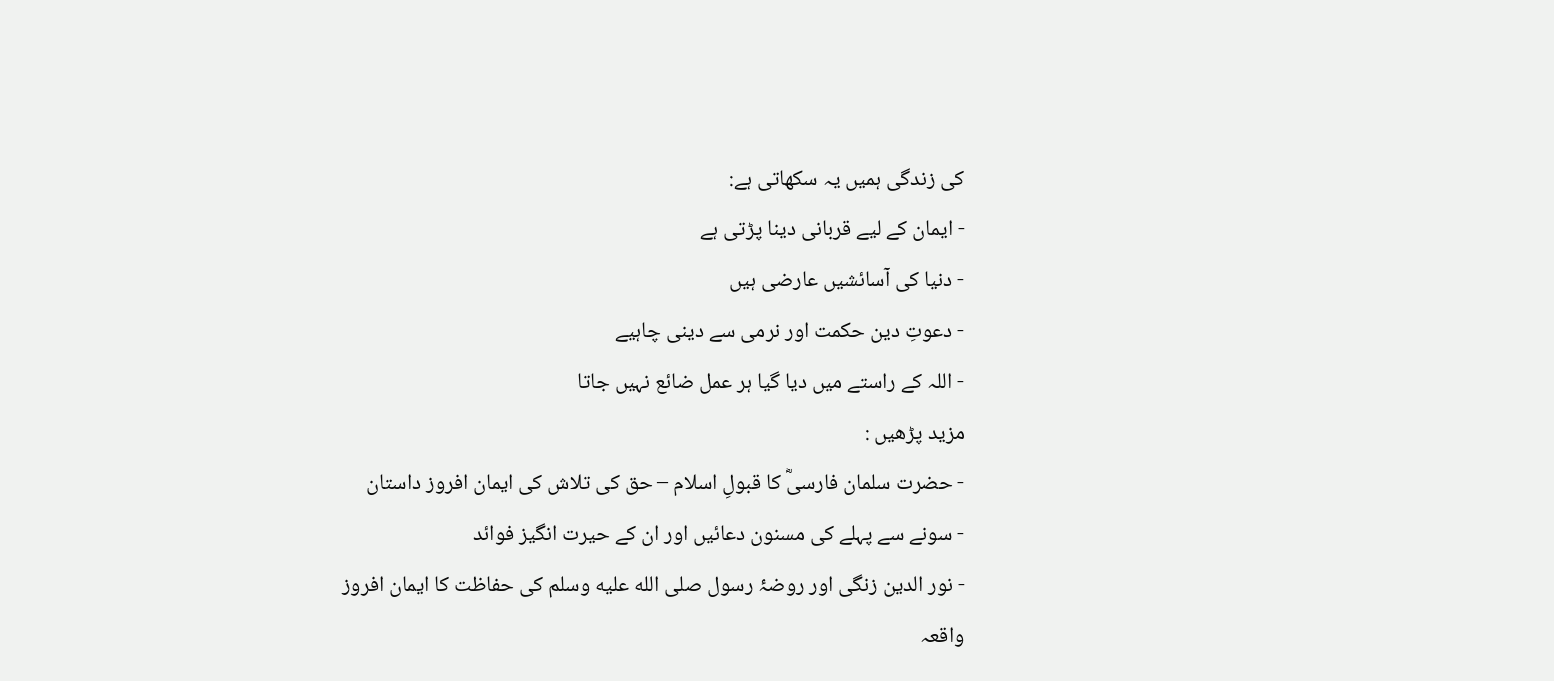کی زندگی ہمیں یہ سکھاتی ہے:
- ایمان کے لیے قربانی دینا پڑتی ہے
- دنیا کی آسائشیں عارضی ہیں
- دعوتِ دین حکمت اور نرمی سے دینی چاہیے
- اللہ کے راستے میں دیا گیا ہر عمل ضائع نہیں جاتا
مزید پڑھیں :
- حضرت سلمان فارسیؓ کا قبولِ اسلام – حق کی تلاش کی ایمان افروز داستان
- سونے سے پہلے کی مسنون دعائیں اور ان کے حیرت انگیز فوائد
- نور الدین زنگی اور روضۂ رسول صلى الله عليه وسلم کی حفاظت کا ایمان افروز واقعہ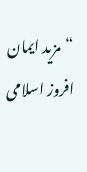“مزید ایمان افروز اسلامی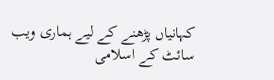کہانیاں پڑھنے کے لیے ہماری ویب سائٹ کے اسلامی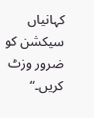کہانیاں سیکشن کو ضرور وزٹ کریں۔“